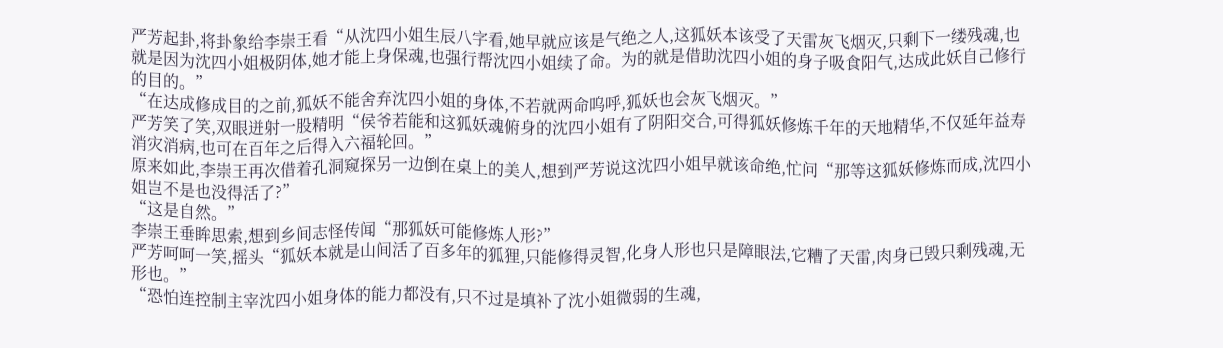严芳起卦,将卦象给李崇王看“从沈四小姐生辰八字看,她早就应该是气绝之人,这狐妖本该受了天雷灰飞烟灭,只剩下一缕残魂,也就是因为沈四小姐极阴体,她才能上身保魂,也强行帮沈四小姐续了命。为的就是借助沈四小姐的身子吸食阳气,达成此妖自己修行的目的。”
“在达成修成目的之前,狐妖不能舍弃沈四小姐的身体,不若就两命呜呼,狐妖也会灰飞烟灭。”
严芳笑了笑,双眼迸射一股精明“侯爷若能和这狐妖魂俯身的沈四小姐有了阴阳交合,可得狐妖修炼千年的天地精华,不仅延年益寿消灾消病,也可在百年之后得入六福轮回。”
原来如此,李崇王再次借着孔洞窥探另一边倒在桌上的美人,想到严芳说这沈四小姐早就该命绝,忙问“那等这狐妖修炼而成,沈四小姐岂不是也没得活了?”
“这是自然。”
李崇王垂眸思索,想到乡间志怪传闻“那狐妖可能修炼人形?”
严芳呵呵一笑,摇头“狐妖本就是山间活了百多年的狐狸,只能修得灵智,化身人形也只是障眼法,它糟了天雷,肉身已毁只剩残魂,无形也。”
“恐怕连控制主宰沈四小姐身体的能力都没有,只不过是填补了沈小姐微弱的生魂,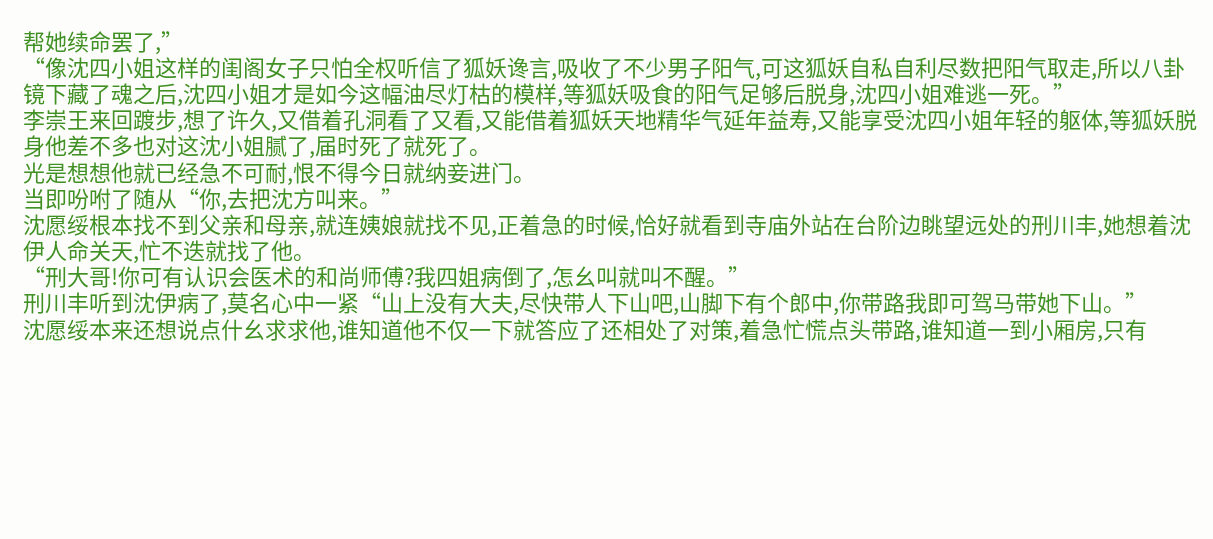帮她续命罢了,”
“像沈四小姐这样的闺阁女子只怕全权听信了狐妖谗言,吸收了不少男子阳气,可这狐妖自私自利尽数把阳气取走,所以八卦镜下藏了魂之后,沈四小姐才是如今这幅油尽灯枯的模样,等狐妖吸食的阳气足够后脱身,沈四小姐难逃一死。”
李崇王来回踱步,想了许久,又借着孔洞看了又看,又能借着狐妖天地精华气延年益寿,又能享受沈四小姐年轻的躯体,等狐妖脱身他差不多也对这沈小姐腻了,届时死了就死了。
光是想想他就已经急不可耐,恨不得今日就纳妾进门。
当即吩咐了随从“你,去把沈方叫来。”
沈愿绥根本找不到父亲和母亲,就连姨娘就找不见,正着急的时候,恰好就看到寺庙外站在台阶边眺望远处的刑川丰,她想着沈伊人命关天,忙不迭就找了他。
“刑大哥!你可有认识会医术的和尚师傅?我四姐病倒了,怎幺叫就叫不醒。”
刑川丰听到沈伊病了,莫名心中一紧“山上没有大夫,尽快带人下山吧,山脚下有个郎中,你带路我即可驾马带她下山。”
沈愿绥本来还想说点什幺求求他,谁知道他不仅一下就答应了还相处了对策,着急忙慌点头带路,谁知道一到小厢房,只有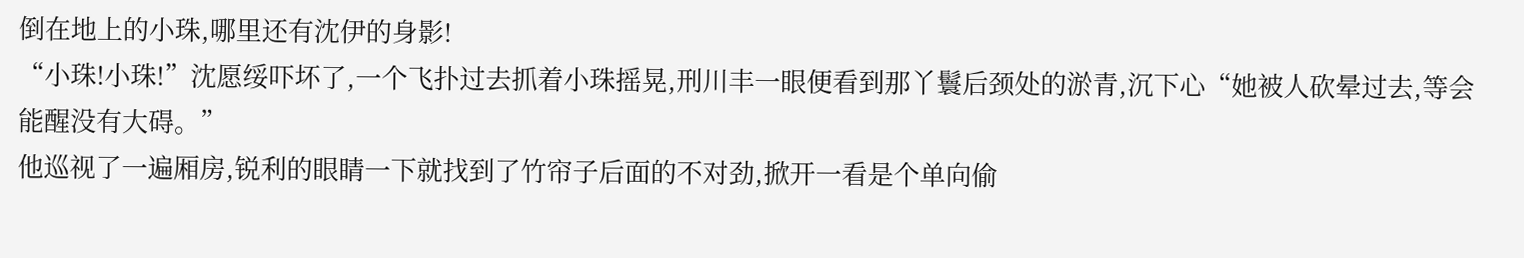倒在地上的小珠,哪里还有沈伊的身影!
“小珠!小珠!”沈愿绥吓坏了,一个飞扑过去抓着小珠摇晃,刑川丰一眼便看到那丫鬟后颈处的淤青,沉下心“她被人砍晕过去,等会能醒没有大碍。”
他巡视了一遍厢房,锐利的眼睛一下就找到了竹帘子后面的不对劲,掀开一看是个单向偷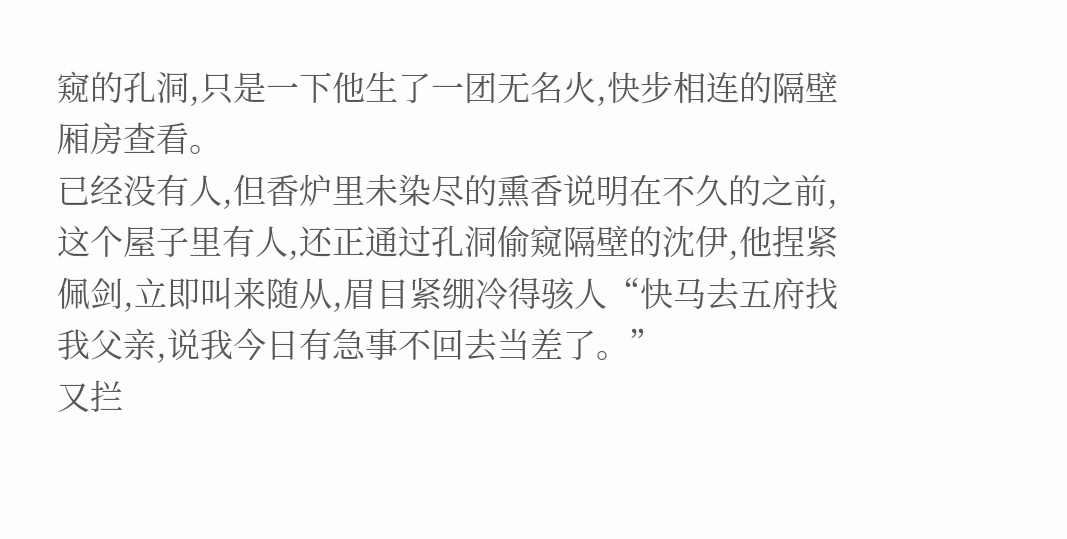窥的孔洞,只是一下他生了一团无名火,快步相连的隔壁厢房查看。
已经没有人,但香炉里未染尽的熏香说明在不久的之前,这个屋子里有人,还正通过孔洞偷窥隔壁的沈伊,他捏紧佩剑,立即叫来随从,眉目紧绷冷得骇人“快马去五府找我父亲,说我今日有急事不回去当差了。”
又拦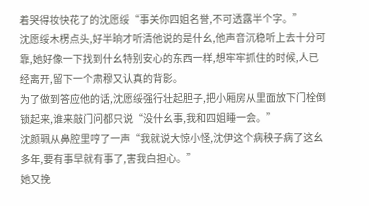着哭得妆快花了的沈愿绥“事关你四姐名誉,不可透露半个字。”
沈愿绥木楞点头,好半晌才听清他说的是什幺,他声音沉稳听上去十分可靠,她好像一下找到什幺特别安心的东西一样,想牢牢抓住的时候,人已经离开,留下一个肃穆又认真的背影。
为了做到答应他的话,沈愿绥强行壮起胆子,把小厢房从里面放下门栓倒锁起来,谁来敲门问都只说“没什幺事,我和四姐睡一会。”
沈颜珮从鼻腔里哼了一声“我就说大惊小怪,沈伊这个病秧子病了这幺多年,要有事早就有事了,害我白担心。”
她又挽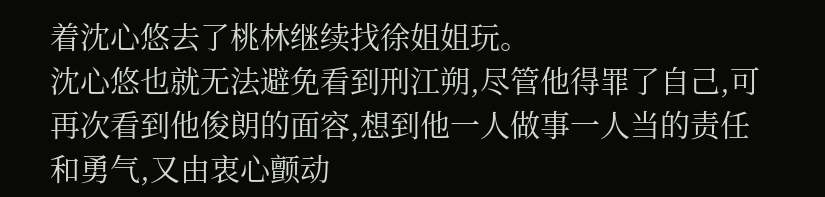着沈心悠去了桃林继续找徐姐姐玩。
沈心悠也就无法避免看到刑江朔,尽管他得罪了自己,可再次看到他俊朗的面容,想到他一人做事一人当的责任和勇气,又由衷心颤动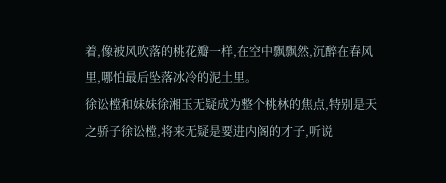着,像被风吹落的桃花瓣一样,在空中飘飘然,沉醉在春风里,哪怕最后坠落冰冷的泥土里。
徐讼樘和妹妹徐湘玉无疑成为整个桃林的焦点,特别是天之骄子徐讼樘,将来无疑是要进内阁的才子,听说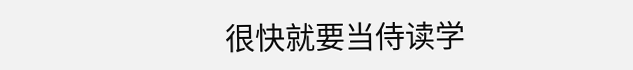很快就要当侍读学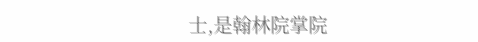士,是翰林院掌院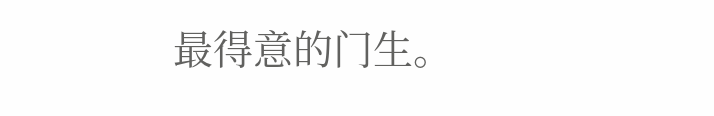最得意的门生。